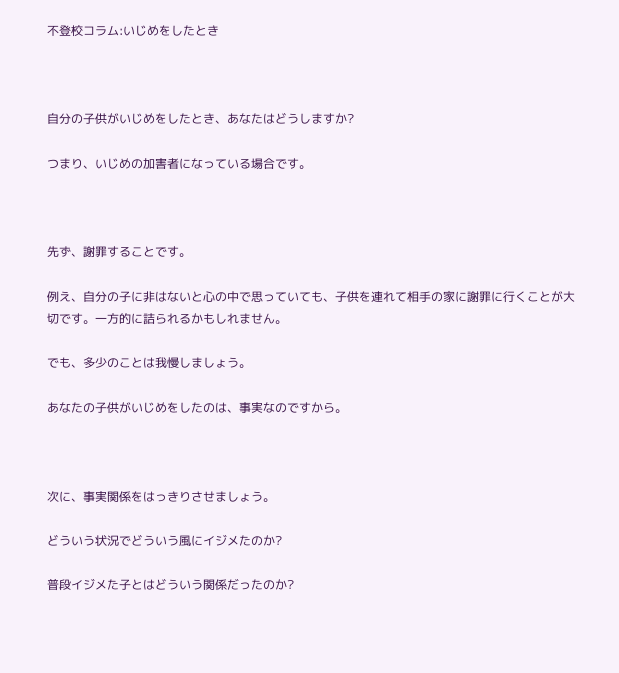不登校コラム:いじめをしたとき



自分の子供がいじめをしたとき、あなたはどうしますか?

つまり、いじめの加害者になっている場合です。



先ず、謝罪することです。

例え、自分の子に非はないと心の中で思っていても、子供を連れて相手の家に謝罪に行くことが大切です。一方的に詰られるかもしれません。

でも、多少のことは我慢しましょう。

あなたの子供がいじめをしたのは、事実なのですから。



次に、事実関係をはっきりさせましょう。

どういう状況でどういう風にイジメたのか?

普段イジメた子とはどういう関係だったのか?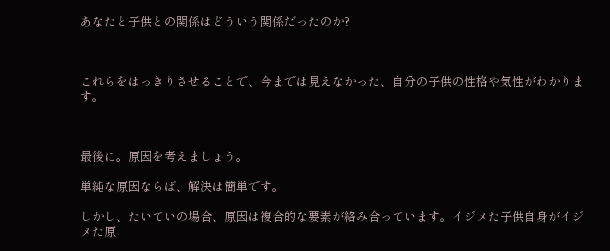あなたと子供との関係はどういう関係だったのか?



これらをはっきりさせることで、今までは見えなかった、自分の子供の性格や気性がわかります。



最後に。原因を考えましょう。

単純な原因ならば、解決は簡単です。

しかし、たいていの場合、原因は複合的な要素が絡み合っています。イジメた子供自身がイジメた原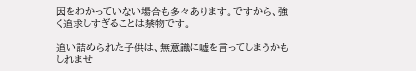因をわかっていない場合も多々あります。ですから、強く追求しすぎることは禁物です。

追い詰められた子供は、無意識に嘘を言ってしまうかもしれませ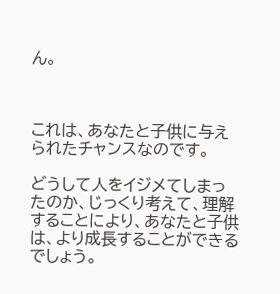ん。



これは、あなたと子供に与えられたチャンスなのです。

どうして人をイジメてしまったのか、じっくり考えて、理解することにより、あなたと子供は、より成長することができるでしょう。